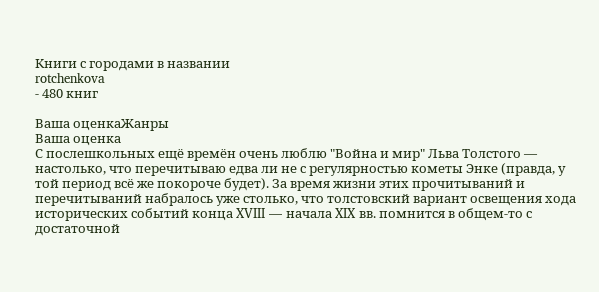Книги с городами в названии
rotchenkova
- 480 книг

Ваша оценкаЖанры
Ваша оценка
С послешкольных ещё времён очень люблю "Война и мир" Льва Толстого — настолько, что перечитываю едва ли не с регулярностью кометы Энке (правда, у той период всё же покороче будет). За время жизни этих прочитываний и перечитываний набралось уже столько, что толстовский вариант освещения хода исторических событий конца XVIII — начала XIX вв. помнится в общем-то с достаточной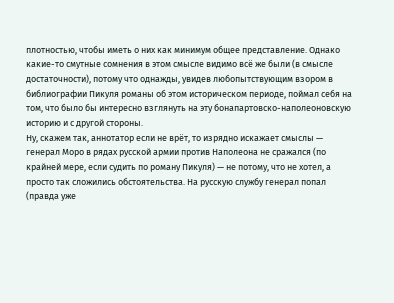плотностью, чтобы иметь о них как минимум общее представление. Однако какие-то смутные сомнения в этом смысле видимо всё же были (в смысле достаточности), потому что однажды, увидев любопытствующим взором в библиографии Пикуля романы об этом историческом периоде, поймал себя на том, что было бы интересно взглянуть на эту бонапартовско-наполеоновскую историю и с другой стороны.
Ну, скажем так, аннотатор если не врёт, то изрядно искажает смыслы — генерал Моро в рядах русской армии против Наполеона не сражался (по крайней мере, если судить по роману Пикуля) — не потому, что не хотел, а просто так сложились обстоятельства. На русскую службу генерал попал (правда уже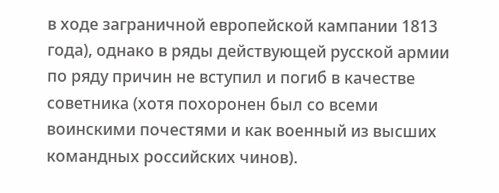в ходе заграничной европейской кампании 1813 года), однако в ряды действующей русской армии по ряду причин не вступил и погиб в качестве советника (хотя похоронен был со всеми воинскими почестями и как военный из высших командных российских чинов).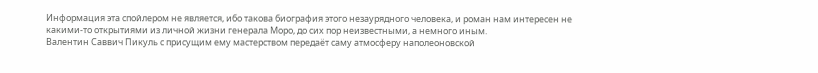Информация эта спойлером не является, ибо такова биография этого незаурядного человека, и роман нам интересен не какими-то открытиями из личной жизни генерала Моро, до сих пор неизвестными, а немного иным.
Валентин Саввич Пикуль с присущим ему мастерством передаёт саму атмосферу наполеоновской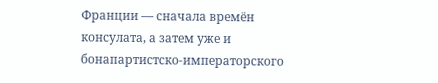Франции — сначала времён консулата, а затем уже и бонапартистско-императорского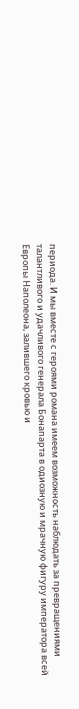периода. И мы вместе с героями романа имеем возможность наблюдать за превращениями талантливого и удачливого генерала Бонапарта в одиозную и мрачную фигуру императора всей Европы Наполеона, залившего кровью и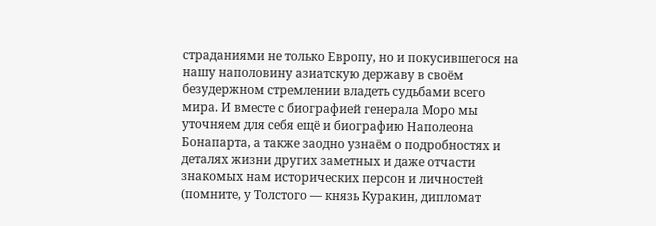страданиями не только Европу, но и покусившегося на нашу наполовину азиатскую державу в своём безудержном стремлении владеть судьбами всего мира. И вместе с биографией генерала Моро мы уточняем для себя ещё и биографию Наполеона Бонапарта, а также заодно узнаём о подробностях и деталях жизни других заметных и даже отчасти знакомых нам исторических персон и личностей (помните, у Толстого — князь Куракин, дипломат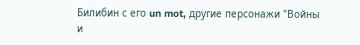Билибин с его un mot, другие персонажи "Войны и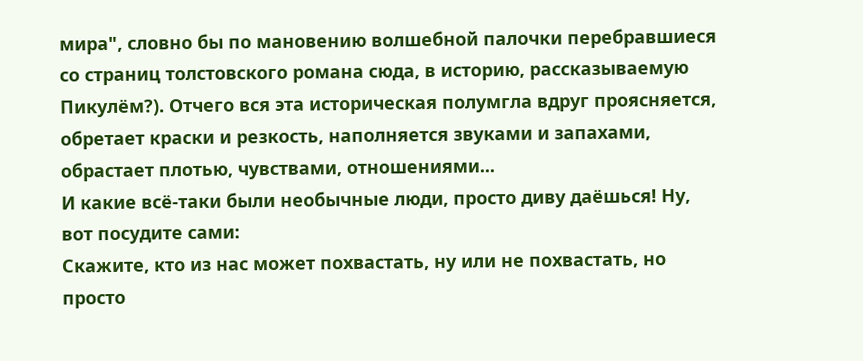мира", словно бы по мановению волшебной палочки перебравшиеся со страниц толстовского романа сюда, в историю, рассказываемую Пикулём?). Отчего вся эта историческая полумгла вдруг проясняется, обретает краски и резкость, наполняется звуками и запахами, обрастает плотью, чувствами, отношениями...
И какие всё-таки были необычные люди, просто диву даёшься! Ну, вот посудите сами:
Скажите, кто из нас может похвастать, ну или не похвастать, но просто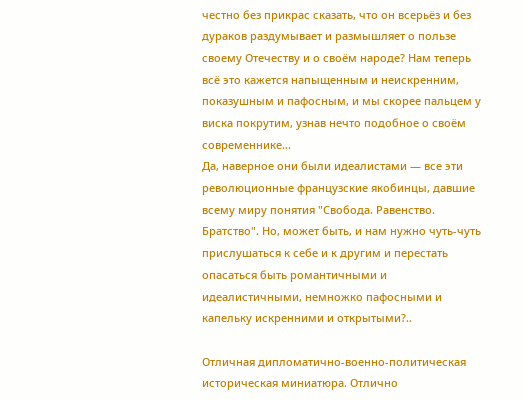честно без прикрас сказать, что он всерьёз и без дураков раздумывает и размышляет о пользе своему Отечеству и о своём народе? Нам теперь всё это кажется напыщенным и неискренним, показушным и пафосным, и мы скорее пальцем у виска покрутим, узнав нечто подобное о своём современнике...
Да, наверное они были идеалистами — все эти революционные французские якобинцы, давшие всему миру понятия "Свобода. Равенство. Братство". Но, может быть, и нам нужно чуть-чуть прислушаться к себе и к другим и перестать опасаться быть романтичными и идеалистичными, немножко пафосными и капельку искренними и открытыми?..

Отличная дипломатично-военно-политическая историческая миниатюра. Отлично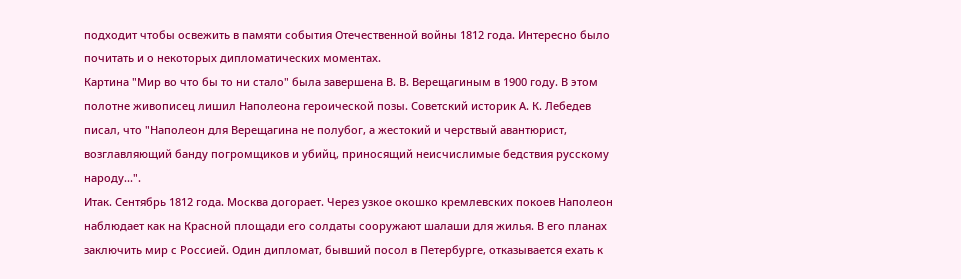подходит чтобы освежить в памяти события Отечественной войны 1812 года. Интересно было почитать и о некоторых дипломатических моментах.
Картина "Мир во что бы то ни стало" была завершена В. В. Верещагиным в 1900 году. В этом полотне живописец лишил Наполеона героической позы. Советский историк А. К. Лебедев писал, что "Наполеон для Верещагина не полубог, а жестокий и черствый авантюрист, возглавляющий банду погромщиков и убийц, приносящий неисчислимые бедствия русскому народу...".
Итак. Сентябрь 1812 года. Москва догорает. Через узкое окошко кремлевских покоев Наполеон наблюдает как на Красной площади его солдаты сооружают шалаши для жилья. В его планах заключить мир с Россией. Один дипломат, бывший посол в Петербурге, отказывается ехать к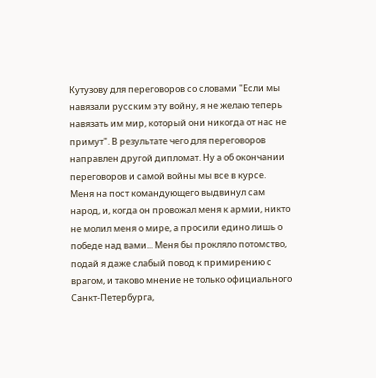Кутузову для переговоров со словами "Если мы навязали русским эту войну, я не желаю теперь навязать им мир, который они никогда от нас не примут". В результате чего для переговоров направлен другой дипломат. Ну а об окончании переговоров и самой войны мы все в курсе.
Меня на пост командующего выдвинул сам народ, и, когда он провожал меня к армии, никто не молил меня о мире, а просили едино лишь о победе над вами... Меня бы прокляло потомство, подай я даже слабый повод к примирению с врагом, и таково мнение не только официального Санкт‑Петербурга,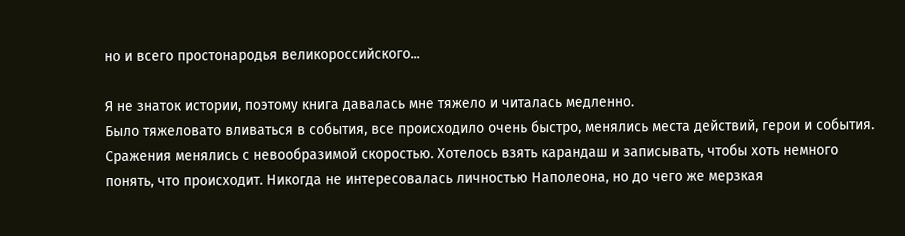но и всего простонародья великороссийского...

Я не знаток истории, поэтому книга давалась мне тяжело и читалась медленно.
Было тяжеловато вливаться в события, все происходило очень быстро, менялись места действий, герои и события. Сражения менялись с невообразимой скоростью. Хотелось взять карандаш и записывать, чтобы хоть немного понять, что происходит. Никогда не интересовалась личностью Наполеона, но до чего же мерзкая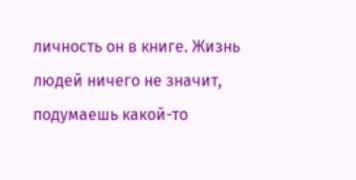личность он в книге. Жизнь людей ничего не значит, подумаешь какой-то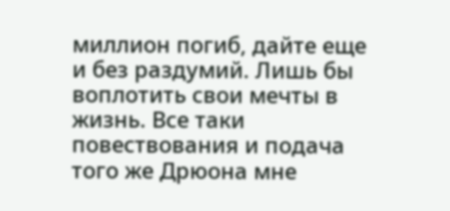миллион погиб, дайте еще и без раздумий. Лишь бы воплотить свои мечты в жизнь. Все таки повествования и подача того же Дрюона мне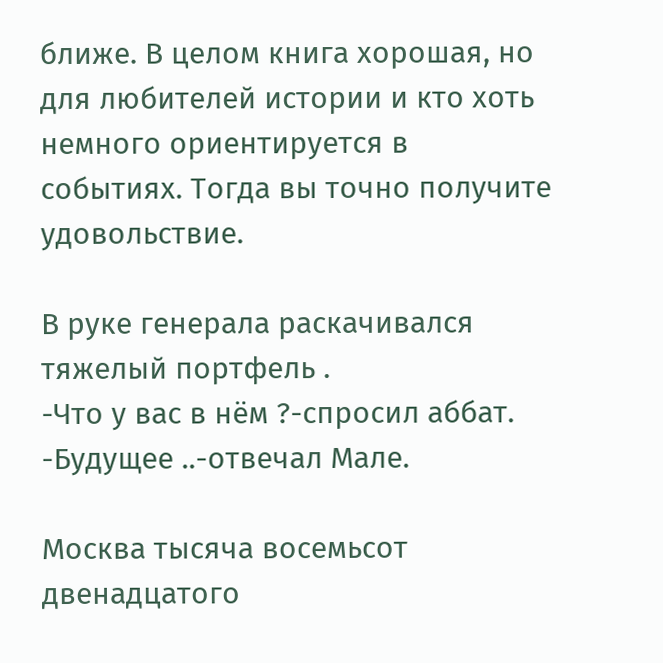ближе. В целом книга хорошая, но для любителей истории и кто хоть немного ориентируется в событиях. Тогда вы точно получите удовольствие.

В руке генерала раскачивался тяжелый портфель .
-Что у вас в нём ?-спросил аббат.
-Будущее ..-отвечал Мале.

Москва тысяча восемьсот двенадцатого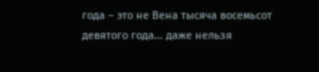года – это не Вена тысяча восемьсот девятого года... даже нельзя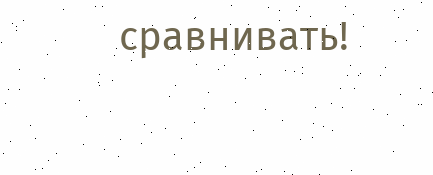сравнивать!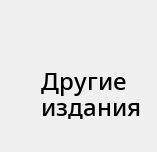Другие издания